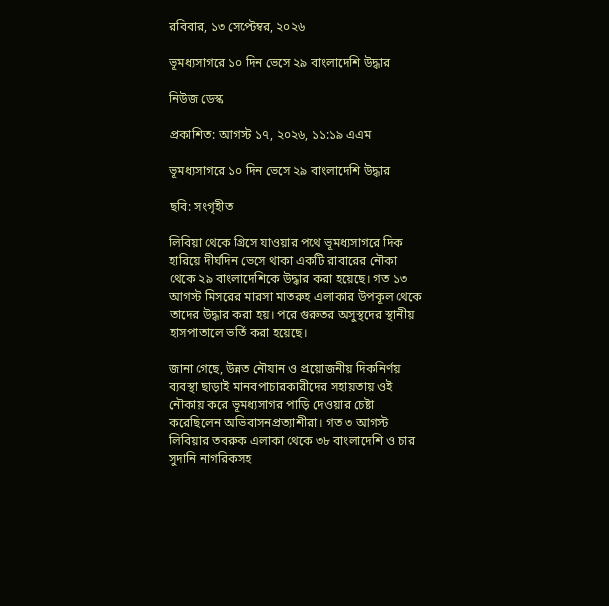রবিবার, ১৩ সেপ্টেম্বর, ২০২৬

ভূমধ্যসাগরে ১০ দিন ভেসে ২৯ বাংলাদেশি উদ্ধার

নিউজ ডেস্ক

প্রকাশিত: আগস্ট ১৭, ২০২৬, ১১:১৯ এএম

ভূমধ্যসাগরে ১০ দিন ভেসে ২৯ বাংলাদেশি উদ্ধার

ছবি: সংগৃহীত

লিবিয়া থেকে গ্রিসে যাওয়ার পথে ভূমধ্যসাগরে দিক হারিয়ে দীর্ঘদিন ভেসে থাকা একটি রাবারের নৌকা থেকে ২৯ বাংলাদেশিকে উদ্ধার করা হয়েছে। গত ১৩ আগস্ট মিসরের মারসা মাতরুহ এলাকার উপকূল থেকে তাদের উদ্ধার করা হয়। পরে গুরুতর অসুস্থদের স্থানীয় হাসপাতালে ভর্তি করা হয়েছে।

জানা গেছে, উন্নত নৌযান ও প্রয়োজনীয় দিকনির্ণয় ব্যবস্থা ছাড়াই মানবপাচারকারীদের সহায়তায় ওই নৌকায় করে ভূমধ্যসাগর পাড়ি দেওয়ার চেষ্টা করেছিলেন অভিবাসনপ্রত্যাশীরা। গত ৩ আগস্ট লিবিয়ার তবরুক এলাকা থেকে ৩৮ বাংলাদেশি ও চার সুদানি নাগরিকসহ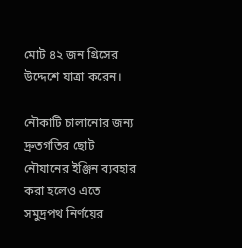মোট ৪২ জন গ্রিসের উদ্দেশে যাত্রা করেন।

নৌকাটি চালানোর জন্য দ্রুতগতির ছোট নৌযানের ইঞ্জিন ব্যবহার করা হলেও এতে সমুদ্রপথ নির্ণয়ের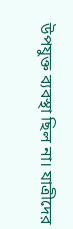উপযুক্ত ব্যবস্থা ছিল না। যাত্রীদের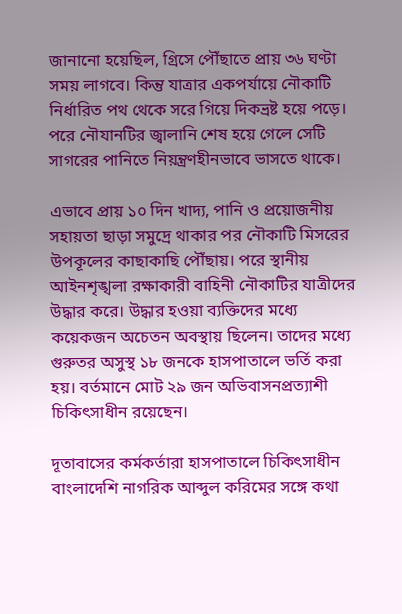জানানো হয়েছিল, গ্রিসে পৌঁছাতে প্রায় ৩৬ ঘণ্টা সময় লাগবে। কিন্তু যাত্রার একপর্যায়ে নৌকাটি নির্ধারিত পথ থেকে সরে গিয়ে দিকভ্রষ্ট হয়ে পড়ে। পরে নৌযানটির জ্বালানি শেষ হয়ে গেলে সেটি সাগরের পানিতে নিয়ন্ত্রণহীনভাবে ভাসতে থাকে।

এভাবে প্রায় ১০ দিন খাদ্য, পানি ও প্রয়োজনীয় সহায়তা ছাড়া সমুদ্রে থাকার পর নৌকাটি মিসরের উপকূলের কাছাকাছি পৌঁছায়। পরে স্থানীয় আইনশৃঙ্খলা রক্ষাকারী বাহিনী নৌকাটির যাত্রীদের উদ্ধার করে। উদ্ধার হওয়া ব্যক্তিদের মধ্যে কয়েকজন অচেতন অবস্থায় ছিলেন। তাদের মধ্যে গুরুতর অসুস্থ ১৮ জনকে হাসপাতালে ভর্তি করা হয়। বর্তমানে মোট ২৯ জন অভিবাসনপ্রত্যাশী চিকিৎসাধীন রয়েছেন।

দূতাবাসের কর্মকর্তারা হাসপাতালে চিকিৎসাধীন বাংলাদেশি নাগরিক আব্দুল করিমের সঙ্গে কথা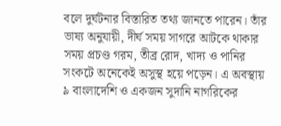বলে দুর্ঘটনার বিস্তারিত তথ্য জানতে পারেন। তাঁর ভাষ্য অনুযায়ী, দীর্ঘ সময় সাগরে আটকে থাকার সময় প্রচণ্ড গরম, তীব্র রোদ, খাদ্য ও পানির সংকটে অনেকেই অসুস্থ হয়ে পড়েন। এ অবস্থায় ৯ বাংলাদেশি ও একজন সুদানি নাগরিকের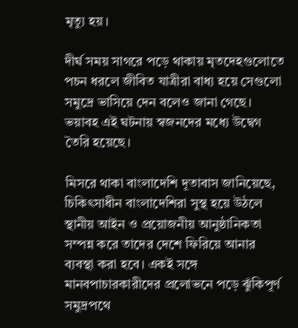মৃত্যু হয়।

দীর্ঘ সময় সাগরে পড়ে থাকায় মৃতদেহগুলোতে পচন ধরলে জীবিত যাত্রীরা বাধ্য হয়ে সেগুলো সমুদ্রে ভাসিয়ে দেন বলেও জানা গেছে। ভয়াবহ এই ঘটনায় স্বজনদের মধ্যে উদ্বেগ তৈরি হয়েছে।

মিসরে থাকা বাংলাদেশি দূতাবাস জানিয়েছে, চিকিৎসাধীন বাংলাদেশিরা সুস্থ হয়ে উঠলে স্থানীয় আইন ও প্রয়োজনীয় আনুষ্ঠানিকতা সম্পন্ন করে তাদের দেশে ফিরিয়ে আনার ব্যবস্থা করা হবে। একই সঙ্গে মানবপাচারকারীদের প্রলোভনে পড়ে ঝুঁকিপূর্ণ সমুদ্রপথে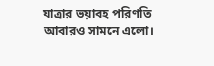যাত্রার ভয়াবহ পরিণতি আবারও সামনে এলো।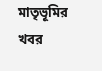মাতৃভূমির খবর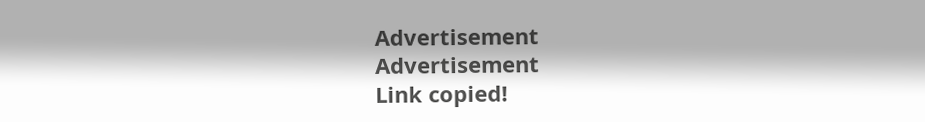Advertisement
Advertisement
Link copied!